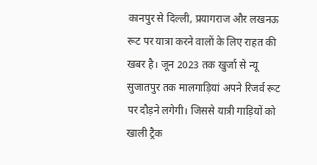कानपुर से दिल्ली, प्रयागराज और लखनऊ रूट पर यात्रा करने वालों के लिए राहत की खबर है। जून 2023 तक खुर्जा से न्यू सुजातपुर तक मालगाड़ियां अपने रिजर्व रूट पर दौड़ने लगेगी। जिससे यात्री गाड़ियों को खाली ट्रैक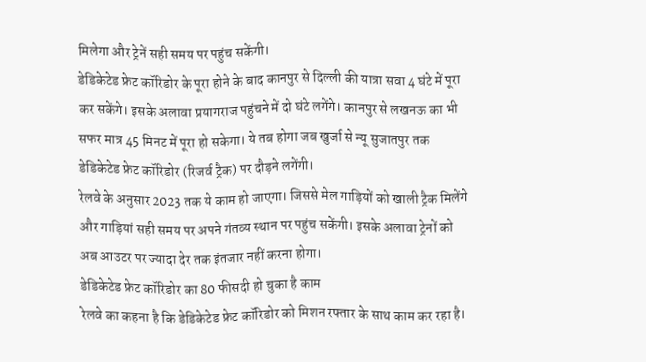मिलेगा और ट्रेनें सही समय पर पहुंच सकेंगी।
डेडिकेटेड फ्रेट कॉरिडोर के पूरा होने के बाद कानपुर से दिल्ली की यात्रा सवा 4 घंटे में पूरा कर सकेंगे। इसके अलावा प्रयागराज पहुंचने में दो घंटे लगेंगे। कानपुर से लखनऊ का भी सफर मात्र 45 मिनट में पूरा हो सकेगा। ये तब होगा जब खुर्जा से न्यू सुजातपुर तक डेडिकेटेड फ्रेट कॉरिडोर (रिजर्व ट्रैक) पर दौड़ने लगेंगी।
रेलवे के अनुसार 2023 तक ये काम हो जाएगा। जिससे मेल गाड़ियों को खाली ट्रैक मिलेंगे और गाड़ियां सही समय पर अपने गंतव्य स्थान पर पहुंच सकेंगी। इसके अलावा ट्रेनों को अब आउटर पर ज्यादा देर तक इंतजार नहीं करना होगा।
डेडिकेटेड फ्रेट कॉरिडोर का 80 फीसदी हो चुका है काम
रेलवे का कहना है कि डेडिकेटेड फ्रेट कॉरिडोर को मिशन रफ्तार के साथ काम कर रहा है।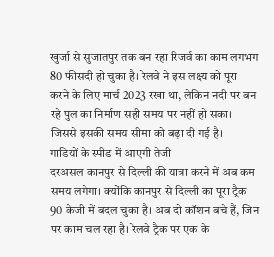खुर्जा से सुजातपुर तक बन रहा रिजर्व का काम लगभग 80 फीसदी हो चुका है। रेलवे ने इस लक्ष्य को पूरा करने के लिए मार्च 2023 रखा था, लेकिन नदी पर बन रहे पुल का निर्माण सही समय पर नहीं हो सका। जिससे इसकी समय सीमा को बढ़ा दी गई है।
गाडियों के स्पीड में आएगी तेजी
दरअसल कानपुर से दिल्ली की यात्रा करने में अब कम समय लगेगा। क्योंकि कानपुर से दिल्ली का पूरा ट्रैक 90 केजी में बदल चुका है। अब दो कॉशन बचे हैं, जिन पर काम चल रहा है। रेलवे ट्रैक पर एक के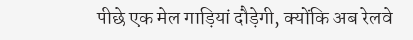पीछे एक मेल गाड़ियां दौड़ेगी, क्योंकि अब रेलवे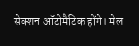सेक्शन ऑटोमैटिक होंगे। मेल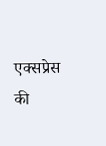एक्सप्रेस की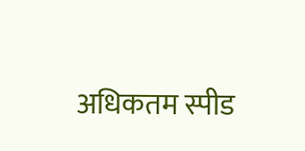अधिकतम स्पीड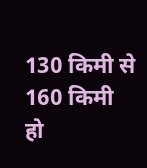130 किमी से 160 किमी हो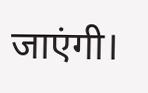जाएंगी।